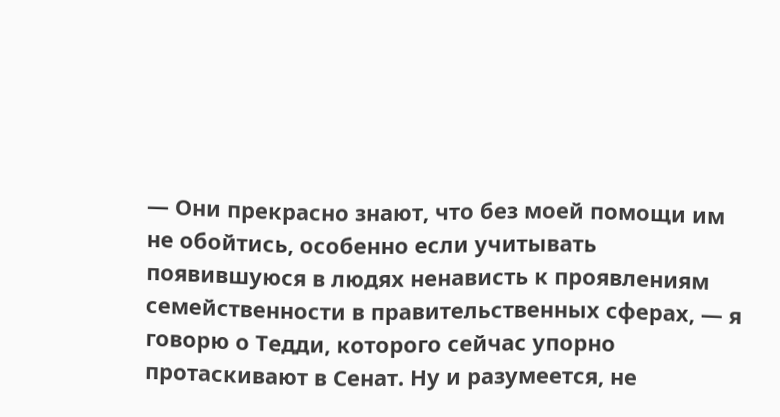— Они прекрасно знают, что без моей помощи им не обойтись, особенно если учитывать появившуюся в людях ненависть к проявлениям семейственности в правительственных сферах, — я говорю о Тедди, которого сейчас упорно протаскивают в Сенат. Ну и разумеется, не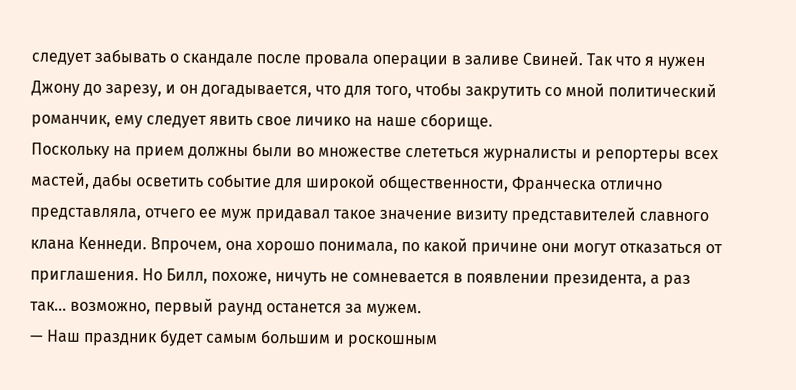следует забывать о скандале после провала операции в заливе Свиней. Так что я нужен Джону до зарезу, и он догадывается, что для того, чтобы закрутить со мной политический романчик, ему следует явить свое личико на наше сборище.
Поскольку на прием должны были во множестве слететься журналисты и репортеры всех мастей, дабы осветить событие для широкой общественности, Франческа отлично представляла, отчего ее муж придавал такое значение визиту представителей славного клана Кеннеди. Впрочем, она хорошо понимала, по какой причине они могут отказаться от приглашения. Но Билл, похоже, ничуть не сомневается в появлении президента, а раз так… возможно, первый раунд останется за мужем.
— Наш праздник будет самым большим и роскошным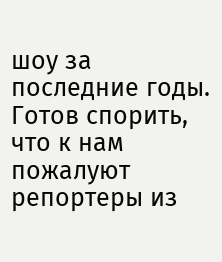шоу за последние годы. Готов спорить, что к нам пожалуют репортеры из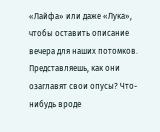«Лайфа» или даже «Лука», чтобы оставить описание вечера для наших потомков. Представляешь, как они озаглавят свои опусы? Что-нибудь вроде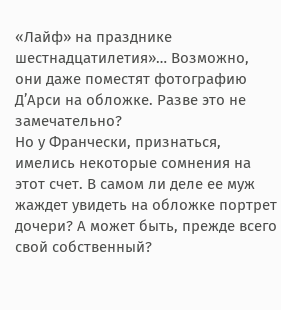«Лайф» на празднике шестнадцатилетия»… Возможно, они даже поместят фотографию Д’Арси на обложке. Разве это не замечательно?
Но у Франчески, признаться, имелись некоторые сомнения на этот счет. В самом ли деле ее муж жаждет увидеть на обложке портрет дочери? А может быть, прежде всего свой собственный?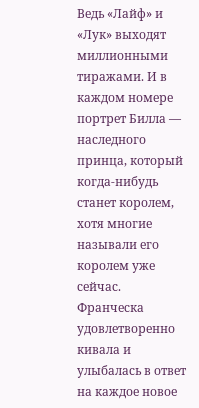Ведь «Лайф» и «Лук» выходят миллионными тиражами. И в каждом номере портрет Билла — наследного принца, который когда-нибудь станет королем, хотя многие называли его королем уже сейчас.
Франческа удовлетворенно кивала и улыбалась в ответ на каждое новое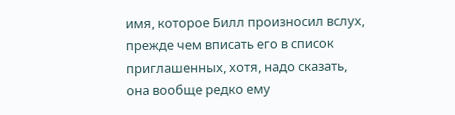имя, которое Билл произносил вслух, прежде чем вписать его в список приглашенных, хотя, надо сказать, она вообще редко ему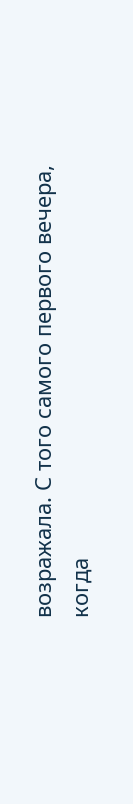возражала. С того самого первого вечера, когда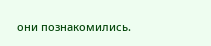они познакомились.